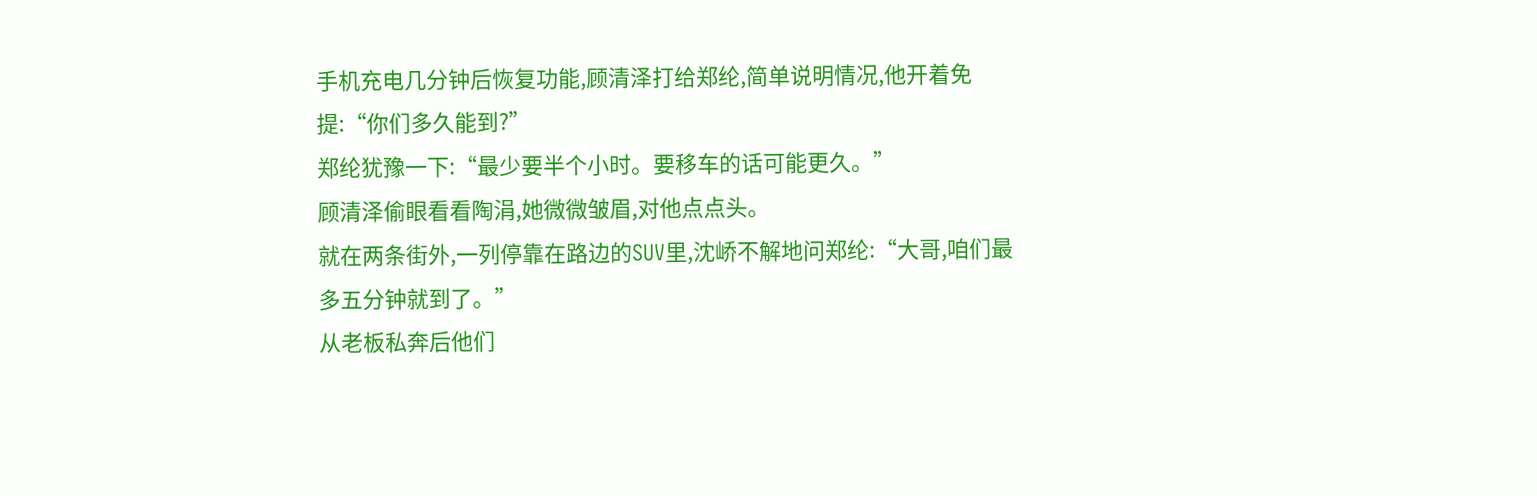手机充电几分钟后恢复功能,顾清泽打给郑纶,简单说明情况,他开着免提:“你们多久能到?”
郑纶犹豫一下:“最少要半个小时。要移车的话可能更久。”
顾清泽偷眼看看陶涓,她微微皱眉,对他点点头。
就在两条街外,一列停靠在路边的SUV里,沈峤不解地问郑纶:“大哥,咱们最多五分钟就到了。”
从老板私奔后他们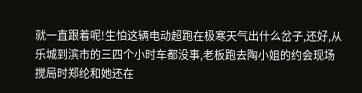就一直跟着呢!生怕这辆电动超跑在极寒天气出什么岔子,还好,从乐城到滨市的三四个小时车都没事,老板跑去陶小姐的约会现场搅局时郑纶和她还在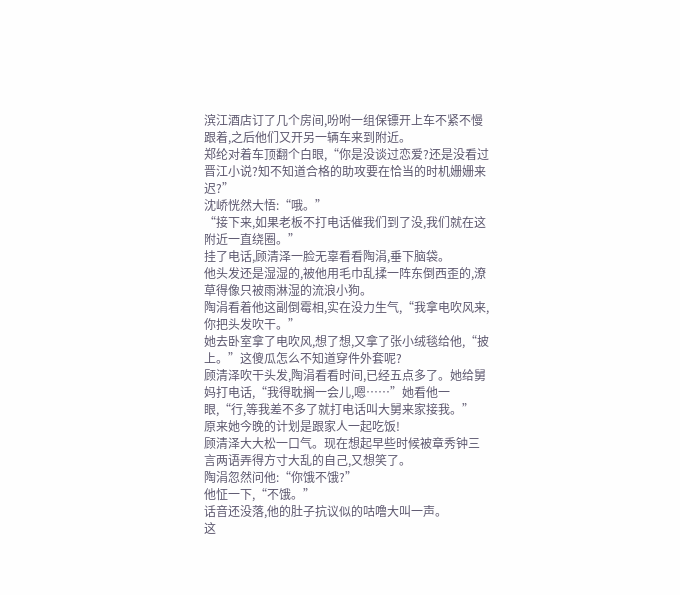滨江酒店订了几个房间,吩咐一组保镖开上车不紧不慢跟着,之后他们又开另一辆车来到附近。
郑纶对着车顶翻个白眼,“你是没谈过恋爱?还是没看过晋江小说?知不知道合格的助攻要在恰当的时机姗姗来迟?”
沈峤恍然大悟:“哦。”
“接下来,如果老板不打电话催我们到了没,我们就在这附近一直绕圈。”
挂了电话,顾清泽一脸无辜看看陶涓,垂下脑袋。
他头发还是湿湿的,被他用毛巾乱揉一阵东倒西歪的,潦草得像只被雨淋湿的流浪小狗。
陶涓看着他这副倒霉相,实在没力生气,“我拿电吹风来,你把头发吹干。”
她去卧室拿了电吹风,想了想,又拿了张小绒毯给他,“披上。”这傻瓜怎么不知道穿件外套呢?
顾清泽吹干头发,陶涓看看时间,已经五点多了。她给舅妈打电话,“我得耽搁一会儿,嗯……”她看他一眼,“行,等我差不多了就打电话叫大舅来家接我。”
原来她今晚的计划是跟家人一起吃饭!
顾清泽大大松一口气。现在想起早些时候被章秀钟三言两语弄得方寸大乱的自己,又想笑了。
陶涓忽然问他:“你饿不饿?”
他怔一下,“不饿。”
话音还没落,他的肚子抗议似的咕噜大叫一声。
这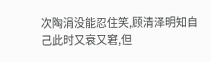次陶涓没能忍住笑,顾清泽明知自己此时又衰又窘,但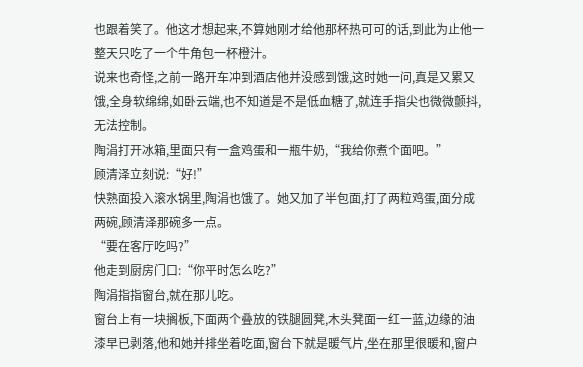也跟着笑了。他这才想起来,不算她刚才给他那杯热可可的话,到此为止他一整天只吃了一个牛角包一杯橙汁。
说来也奇怪,之前一路开车冲到酒店他并没感到饿,这时她一问,真是又累又饿,全身软绵绵,如卧云端,也不知道是不是低血糖了,就连手指尖也微微颤抖,无法控制。
陶涓打开冰箱,里面只有一盒鸡蛋和一瓶牛奶,“我给你煮个面吧。”
顾清泽立刻说:“好!”
快熟面投入滚水锅里,陶涓也饿了。她又加了半包面,打了两粒鸡蛋,面分成两碗,顾清泽那碗多一点。
“要在客厅吃吗?”
他走到厨房门口:“你平时怎么吃?”
陶涓指指窗台,就在那儿吃。
窗台上有一块搁板,下面两个叠放的铁腿圆凳,木头凳面一红一蓝,边缘的油漆早已剥落,他和她并排坐着吃面,窗台下就是暖气片,坐在那里很暖和,窗户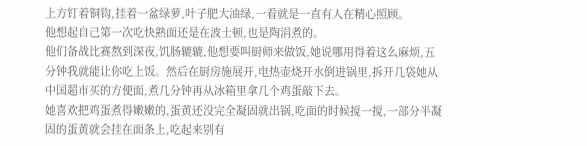上方钉着铜钩,挂着一盆绿萝,叶子肥大油绿,一看就是一直有人在精心照顾。
他想起自己第一次吃快熟面还是在波士顿,也是陶涓煮的。
他们备战比赛熬到深夜,饥肠辘辘,他想要叫厨师来做饭,她说哪用得着这么麻烦,五分钟我就能让你吃上饭。然后在厨房施展开,电热壶烧开水倒进锅里,拆开几袋她从中国超市买的方便面,煮几分钟再从冰箱里拿几个鸡蛋敲下去。
她喜欢把鸡蛋煮得嫩嫩的,蛋黄还没完全凝固就出锅,吃面的时候搅一搅,一部分半凝固的蛋黄就会挂在面条上,吃起来别有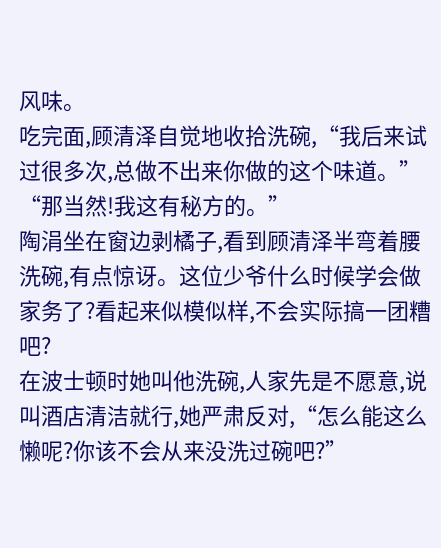风味。
吃完面,顾清泽自觉地收拾洗碗,“我后来试过很多次,总做不出来你做的这个味道。”
“那当然!我这有秘方的。”
陶涓坐在窗边剥橘子,看到顾清泽半弯着腰洗碗,有点惊讶。这位少爷什么时候学会做家务了?看起来似模似样,不会实际搞一团糟吧?
在波士顿时她叫他洗碗,人家先是不愿意,说叫酒店清洁就行,她严肃反对,“怎么能这么懒呢?你该不会从来没洗过碗吧?”